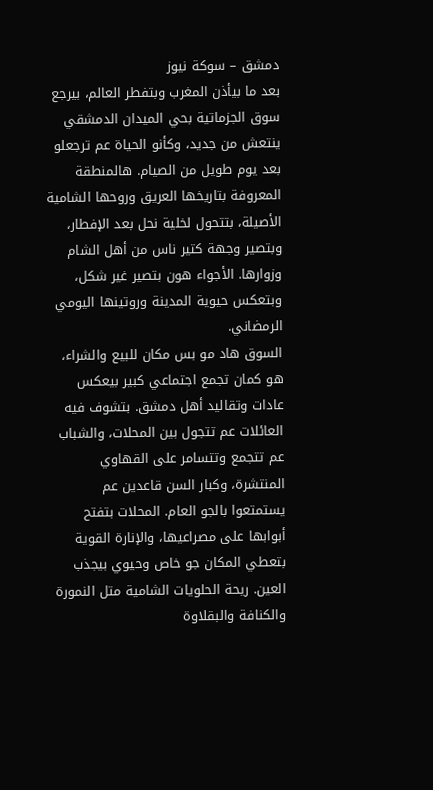دمشق – سوكة نيوز
بعد ما بيأذن المغرب وبتفطر العالم، بيرجع سوق الجزماتية بحي الميدان الدمشقي ينتعش من جديد، وكأنو الحياة عم ترجعلو بعد يوم طويل من الصيام. هالمنطقة المعروفة بتاريخها العريق وروحها الشامية الأصيلة، بتتحول لخلية نحل بعد الإفطار، وبتصير وجهة كتير ناس من أهل الشام وزوارها. الأجواء هون بتصير غير شكل، وبتعكس حيوية المدينة وروتينها اليومي الرمضاني.
السوق هاد مو بس مكان للبيع والشراء، هو كمان تجمع اجتماعي كبير بيعكس عادات وتقاليد أهل دمشق. بتشوف فيه العائلات عم تتجول بين المحلات، والشباب عم تتجمع وتتسامر على القهاوي المنتشرة، وكبار السن قاعدين عم يستمتعوا بالجو العام. المحلات بتفتح أبوابها على مصراعيها، والإنارة القوية بتعطي المكان جو خاص وحيوي بيجذب العين. ريحة الحلويات الشامية متل النمورة والكنافة والبقلاوة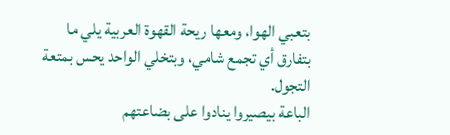بتعبي الهوا، ومعها ريحة القهوة العربية يلي ما بتفارق أي تجمع شامي، وبتخلي الواحد يحس بمتعة التجول.
الباعة بيصيروا ينادوا على بضاعتهم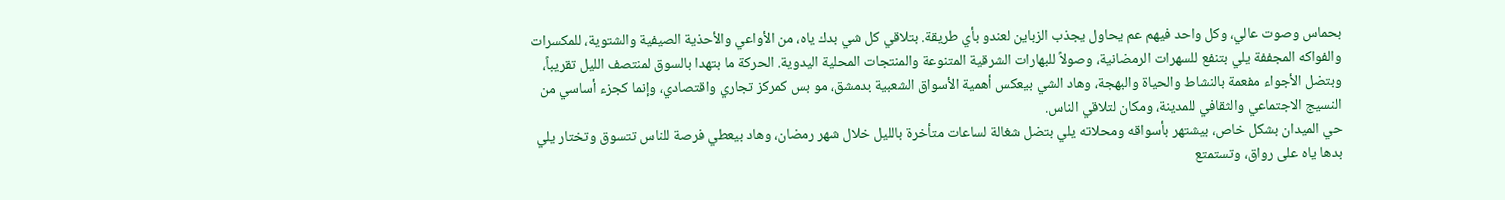بحماس وصوت عالي، وكل واحد فيهم عم يحاول يجذب الزباين لعندو بأي طريقة. بتلاقي كل شي بدك ياه، من الأواعي والأحذية الصيفية والشتوية، للمكسرات والفواكه المجففة يلي بتنفع للسهرات الرمضانية، وصولاً للبهارات الشرقية المتنوعة والمنتجات المحلية اليدوية. الحركة ما بتهدا بالسوق لمنتصف الليل تقريباً، وبتضل الأجواء مفعمة بالنشاط والحياة والبهجة، وهاد الشي بيعكس أهمية الأسواق الشعبية بدمشق، مو بس كمركز تجاري واقتصادي، وإنما كجزء أساسي من النسيج الاجتماعي والثقافي للمدينة، ومكان لتلاقي الناس.
حي الميدان بشكل خاص، بيشتهر بأسواقه ومحلاته يلي بتضل شغالة لساعات متأخرة بالليل خلال شهر رمضان، وهاد بيعطي فرصة للناس تتسوق وتختار يلي بدها ياه على رواق، وتستمتع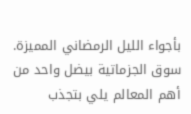بأجواء الليل الرمضاني المميزة. سوق الجزماتية بيضل واحد من أهم المعالم يلي بتجذب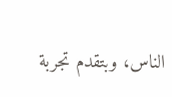الناس، وبتقدم تجربة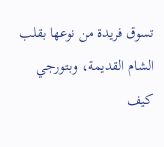تسوق فريدة من نوعها بقلب الشام القديمة، وبتورجي كيف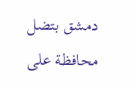دمشق بتضل محافظة على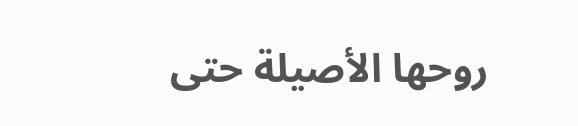روحها الأصيلة حتى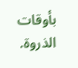بأوقات الذروة.